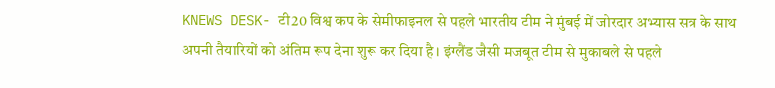KNEWS DESK- टी20 विश्व कप के सेमीफाइनल से पहले भारतीय टीम ने मुंबई में जोरदार अभ्यास सत्र के साथ अपनी तैयारियों को अंतिम रूप देना शुरू कर दिया है। इंग्लैंड जैसी मजबूत टीम से मुकाबले से पहले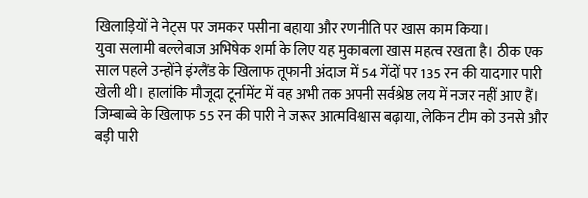खिलाड़ियों ने नेट्स पर जमकर पसीना बहाया और रणनीति पर खास काम किया।
युवा सलामी बल्लेबाज अभिषेक शर्मा के लिए यह मुकाबला खास महत्व रखता है। ठीक एक साल पहले उन्होंने इंग्लैंड के खिलाफ तूफानी अंदाज में 54 गेंदों पर 135 रन की यादगार पारी खेली थी। हालांकि मौजूदा टूर्नामेंट में वह अभी तक अपनी सर्वश्रेष्ठ लय में नजर नहीं आए हैं। जिम्बाब्वे के खिलाफ 55 रन की पारी ने जरूर आत्मविश्वास बढ़ाया, लेकिन टीम को उनसे और बड़ी पारी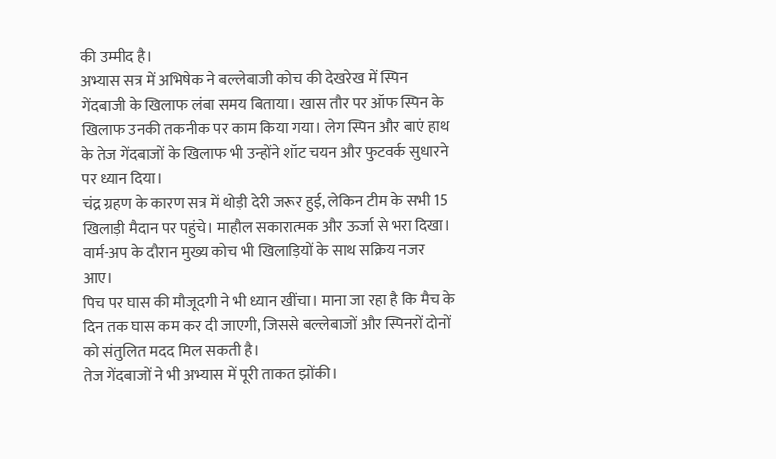की उम्मीद है।
अभ्यास सत्र में अभिषेक ने बल्लेबाजी कोच की देखरेख में स्पिन गेंदबाजी के खिलाफ लंबा समय बिताया। खास तौर पर ऑफ स्पिन के खिलाफ उनकी तकनीक पर काम किया गया। लेग स्पिन और बाएं हाथ के तेज गेंदबाजों के खिलाफ भी उन्होंने शॉट चयन और फुटवर्क सुधारने पर ध्यान दिया।
चंद्र ग्रहण के कारण सत्र में थोड़ी देरी जरूर हुई, लेकिन टीम के सभी 15 खिलाड़ी मैदान पर पहुंचे। माहौल सकारात्मक और ऊर्जा से भरा दिखा। वार्म-अप के दौरान मुख्य कोच भी खिलाड़ियों के साथ सक्रिय नजर आए।
पिच पर घास की मौजूदगी ने भी ध्यान खींचा। माना जा रहा है कि मैच के दिन तक घास कम कर दी जाएगी, जिससे बल्लेबाजों और स्पिनरों दोनों को संतुलित मदद मिल सकती है।
तेज गेंदबाजों ने भी अभ्यास में पूरी ताकत झोंकी।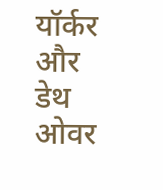यॉर्कर और डेथ ओवर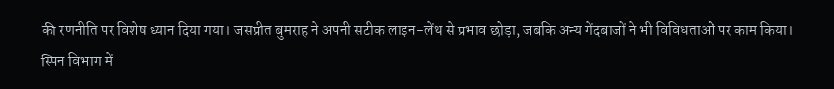की रणनीति पर विशेष ध्यान दिया गया। जसप्रीत बुमराह ने अपनी सटीक लाइन-लेंथ से प्रभाव छोड़ा, जबकि अन्य गेंदबाजों ने भी विविधताओं पर काम किया।
स्पिन विभाग में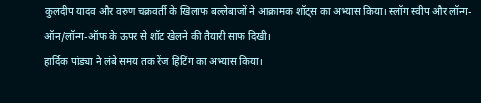कुलदीप यादव और वरुण चक्रवर्ती के खिलाफ बल्लेबाजों ने आक्रामक शॉट्स का अभ्यास किया। स्लॉग स्वीप और लॉन्ग-ऑन/लॉन्ग-ऑफ के ऊपर से शॉट खेलने की तैयारी साफ दिखी।
हार्दिक पांड्या ने लंबे समय तक रेंज हिटिंग का अभ्यास किया।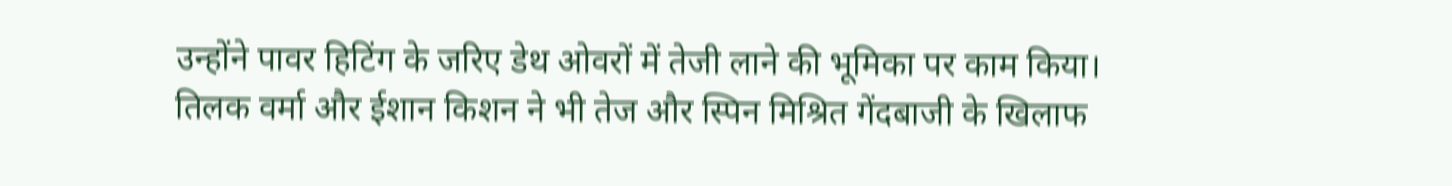उन्होंने पावर हिटिंग के जरिए डेथ ओवरों में तेजी लाने की भूमिका पर काम किया। तिलक वर्मा और ईशान किशन ने भी तेज और स्पिन मिश्रित गेंदबाजी के खिलाफ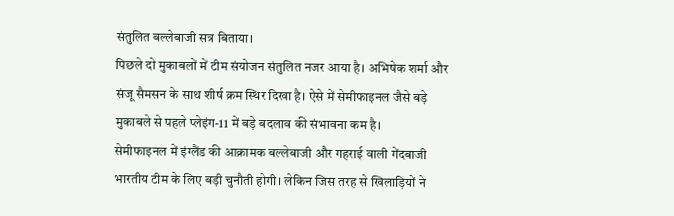संतुलित बल्लेबाजी सत्र बिताया।
पिछले दो मुकाबलों में टीम संयोजन संतुलित नजर आया है। अभिषेक शर्मा और संजू सैमसन के साथ शीर्ष क्रम स्थिर दिखा है। ऐसे में सेमीफाइनल जैसे बड़े मुकाबले से पहले प्लेइंग-11 में बड़े बदलाव की संभावना कम है।
सेमीफाइनल में इंग्लैंड की आक्रामक बल्लेबाजी और गहराई वाली गेंदबाजी भारतीय टीम के लिए बड़ी चुनौती होगी। लेकिन जिस तरह से खिलाड़ियों ने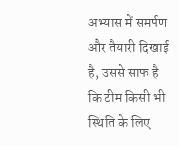अभ्यास में समर्पण और तैयारी दिखाई है, उससे साफ है कि टीम किसी भी स्थिति के लिए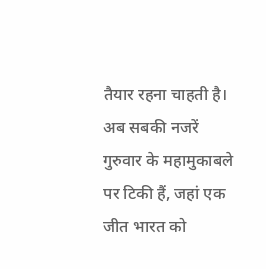तैयार रहना चाहती है। अब सबकी नजरें गुरुवार के महामुकाबले पर टिकी हैं, जहां एक जीत भारत को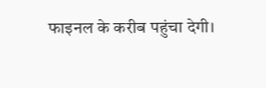फाइनल के करीब पहुंचा देगी।